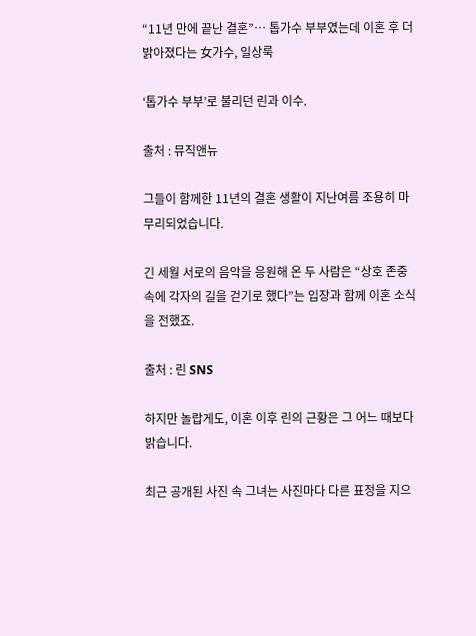“11년 만에 끝난 결혼”… 톱가수 부부였는데 이혼 후 더 밝아졌다는 女가수, 일상룩

‘톱가수 부부’로 불리던 린과 이수.

출처 : 뮤직앤뉴

그들이 함께한 11년의 결혼 생활이 지난여름 조용히 마무리되었습니다.

긴 세월 서로의 음악을 응원해 온 두 사람은 “상호 존중 속에 각자의 길을 걷기로 했다”는 입장과 함께 이혼 소식을 전했죠.

출처 : 린 SNS

하지만 놀랍게도, 이혼 이후 린의 근황은 그 어느 때보다 밝습니다.

최근 공개된 사진 속 그녀는 사진마다 다른 표정을 지으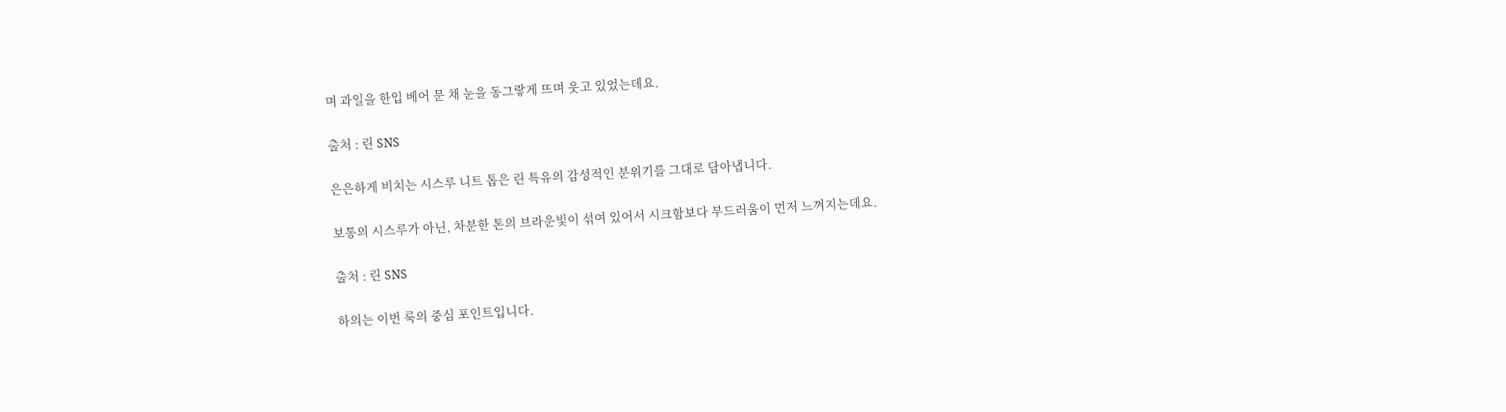며 과일을 한입 베어 문 채 눈을 동그랗게 뜨며 웃고 있었는데요.

출처 : 린 SNS

은은하게 비치는 시스루 니트 톱은 린 특유의 감성적인 분위기를 그대로 담아냅니다.

보통의 시스루가 아닌, 차분한 톤의 브라운빛이 섞여 있어서 시크함보다 부드러움이 먼저 느껴지는데요.

출처 : 린 SNS

하의는 이번 룩의 중심 포인트입니다.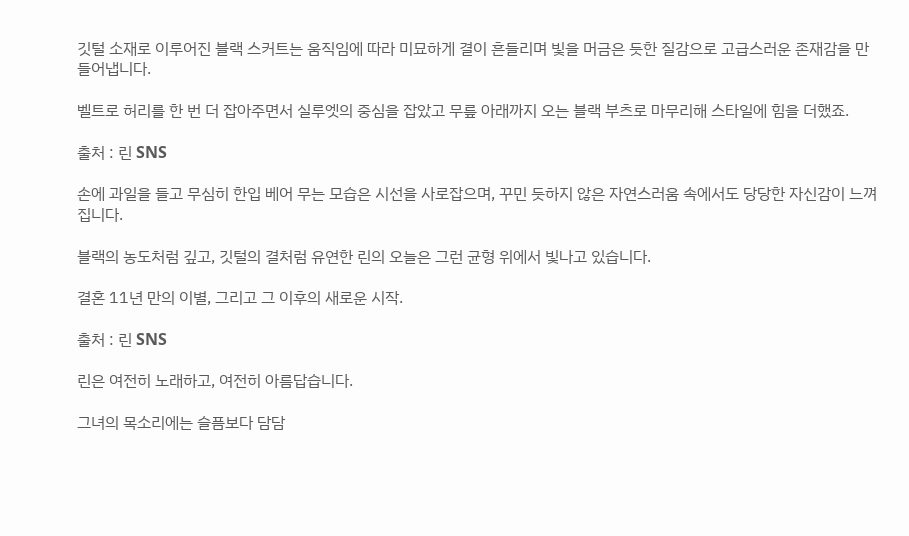깃털 소재로 이루어진 블랙 스커트는 움직임에 따라 미묘하게 결이 흔들리며 빛을 머금은 듯한 질감으로 고급스러운 존재감을 만들어냅니다.

벨트로 허리를 한 번 더 잡아주면서 실루엣의 중심을 잡았고 무릎 아래까지 오는 블랙 부츠로 마무리해 스타일에 힘을 더했죠.

출처 : 린 SNS

손에 과일을 들고 무심히 한입 베어 무는 모습은 시선을 사로잡으며, 꾸민 듯하지 않은 자연스러움 속에서도 당당한 자신감이 느껴집니다.

블랙의 농도처럼 깊고, 깃털의 결처럼 유연한 린의 오늘은 그런 균형 위에서 빛나고 있습니다.

결혼 11년 만의 이별, 그리고 그 이후의 새로운 시작.

출처 : 린 SNS

린은 여전히 노래하고, 여전히 아름답습니다.

그녀의 목소리에는 슬픔보다 담담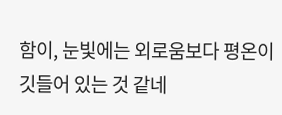함이, 눈빛에는 외로움보다 평온이 깃들어 있는 것 같네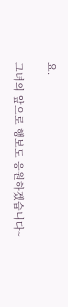요.

그녀의 앞으로 행보도 응원하겠습니다~